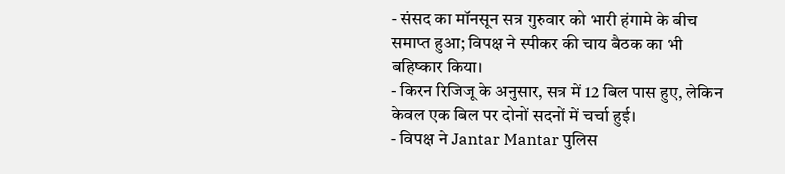- संसद का मॉनसून सत्र गुरुवार को भारी हंगामे के बीच समाप्त हुआ; विपक्ष ने स्पीकर की चाय बैठक का भी बहिष्कार किया।
- किरन रिजिजू के अनुसार, सत्र में 12 बिल पास हुए, लेकिन केवल एक बिल पर दोनों सदनों में चर्चा हुई।
- विपक्ष ने Jantar Mantar पुलिस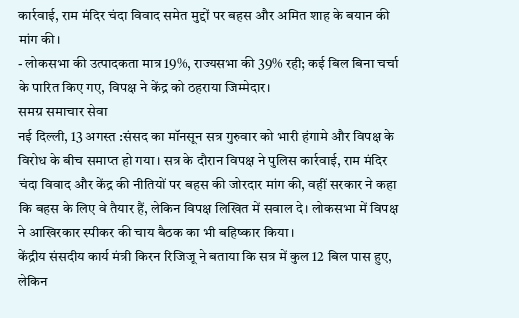कार्रवाई, राम मंदिर चंदा विवाद समेत मुद्दों पर बहस और अमित शाह के बयान की मांग की।
- लोकसभा की उत्पादकता मात्र 19%, राज्यसभा की 39% रही; कई बिल बिना चर्चा के पारित किए गए, विपक्ष ने केंद्र को ठहराया जिम्मेदार।
समग्र समाचार सेवा
नई दिल्ली, 13 अगस्त :संसद का मॉनसून सत्र गुरुवार को भारी हंगामे और विपक्ष के विरोध के बीच समाप्त हो गया। सत्र के दौरान विपक्ष ने पुलिस कार्रवाई, राम मंदिर चंदा विवाद और केंद्र की नीतियों पर बहस की जोरदार मांग की, वहीं सरकार ने कहा कि बहस के लिए वे तैयार हैं, लेकिन विपक्ष लिखित में सवाल दे। लोकसभा में विपक्ष ने आखिरकार स्पीकर की चाय बैठक का भी बहिष्कार किया।
केंद्रीय संसदीय कार्य मंत्री किरन रिजिजू ने बताया कि सत्र में कुल 12 बिल पास हुए, लेकिन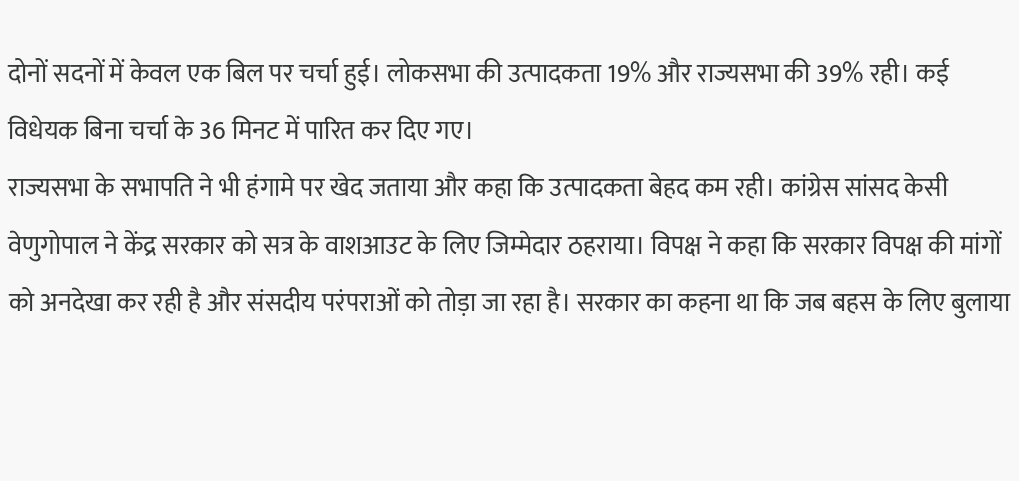दोनों सदनों में केवल एक बिल पर चर्चा हुई। लोकसभा की उत्पादकता 19% और राज्यसभा की 39% रही। कई विधेयक बिना चर्चा के 36 मिनट में पारित कर दिए गए।
राज्यसभा के सभापति ने भी हंगामे पर खेद जताया और कहा कि उत्पादकता बेहद कम रही। कांग्रेस सांसद केसी वेणुगोपाल ने केंद्र सरकार को सत्र के वाशआउट के लिए जिम्मेदार ठहराया। विपक्ष ने कहा कि सरकार विपक्ष की मांगों को अनदेखा कर रही है और संसदीय परंपराओं को तोड़ा जा रहा है। सरकार का कहना था कि जब बहस के लिए बुलाया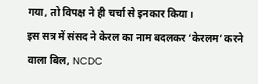गया, तो विपक्ष ने ही चर्चा से इनकार किया।
इस सत्र में संसद ने केरल का नाम बदलकर ‘केरलम’ करने वाला बिल, NCDC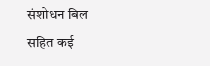संशोधन बिल सहित कई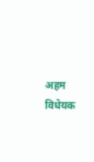अहम विधेयक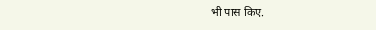भी पास किए.